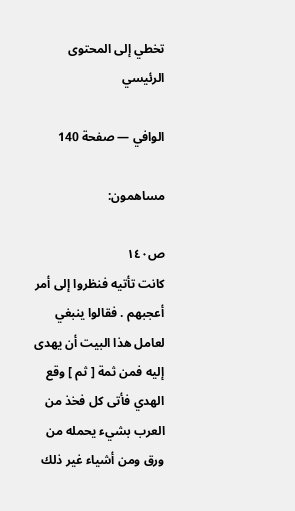تخطي إلى المحتوى الرئيسي

الوافي — صفحة 140

مساهمون:

ص١٤٠
كانت تأتيه فنظروا إلى أمر أعجبهم . فقالوا ينبغي لعامل هذا البيت أن يهدى إليه فمن ثمة [ ثم ] وقع الهدي فأتى كل فخذ من العرب بشيء يحمله من ورق ومن أشياء غير ذلك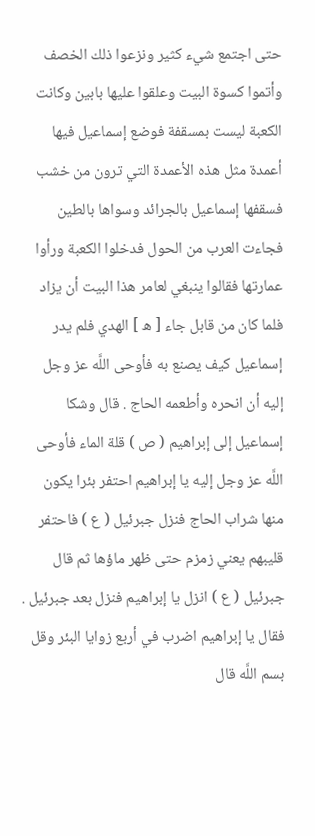حتى اجتمع شيء كثير ونزعوا ذلك الخصف وأتموا كسوة البيت وعلقوا عليها بابين وكانت الكعبة ليست بمسقفة فوضع إسماعيل فيها أعمدة مثل هذه الأعمدة التي ترون من خشب فسقفها إسماعيل بالجرائد وسواها بالطين فجاءت العرب من الحول فدخلوا الكعبة ورأوا عمارتها فقالوا ينبغي لعامر هذا البيت أن يزاد فلما كان من قابل جاء [ ه ] الهدي فلم يدر إسماعيل كيف يصنع به فأوحى اللَّه عز وجل إليه أن انحره وأطعمه الحاج . قال وشكا إسماعيل إلى إبراهيم ( ص ) قلة الماء فأوحى اللَّه عز وجل إليه يا إبراهيم احتفر بئرا يكون منها شراب الحاج فنزل جبرئيل ( ع ) فاحتفر قليبهم يعني زمزم حتى ظهر ماؤها ثم قال جبرئيل ( ع ) انزل يا إبراهيم فنزل بعد جبرئيل . فقال يا إبراهيم اضرب في أربع زوايا البئر وقل بسم اللَّه قال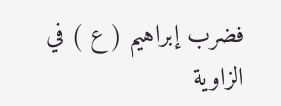فضرب إبراهيم ( ع ) في الزاوية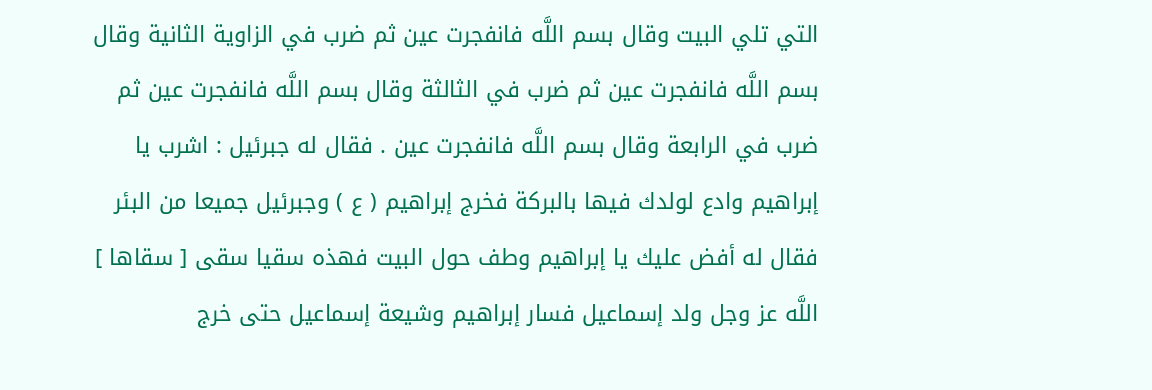التي تلي البيت وقال بسم اللَّه فانفجرت عين ثم ضرب في الزاوية الثانية وقال بسم اللَّه فانفجرت عين ثم ضرب في الثالثة وقال بسم اللَّه فانفجرت عين ثم ضرب في الرابعة وقال بسم اللَّه فانفجرت عين . فقال له جبرئيل : اشرب يا إبراهيم وادع لولدك فيها بالبركة فخرج إبراهيم ( ع ) وجبرئيل جميعا من البئر فقال له أفض عليك يا إبراهيم وطف حول البيت فهذه سقيا سقى [ سقاها ] اللَّه عز وجل ولد إسماعيل فسار إبراهيم وشيعة إسماعيل حتى خرج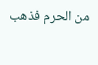من الحرم فذهب